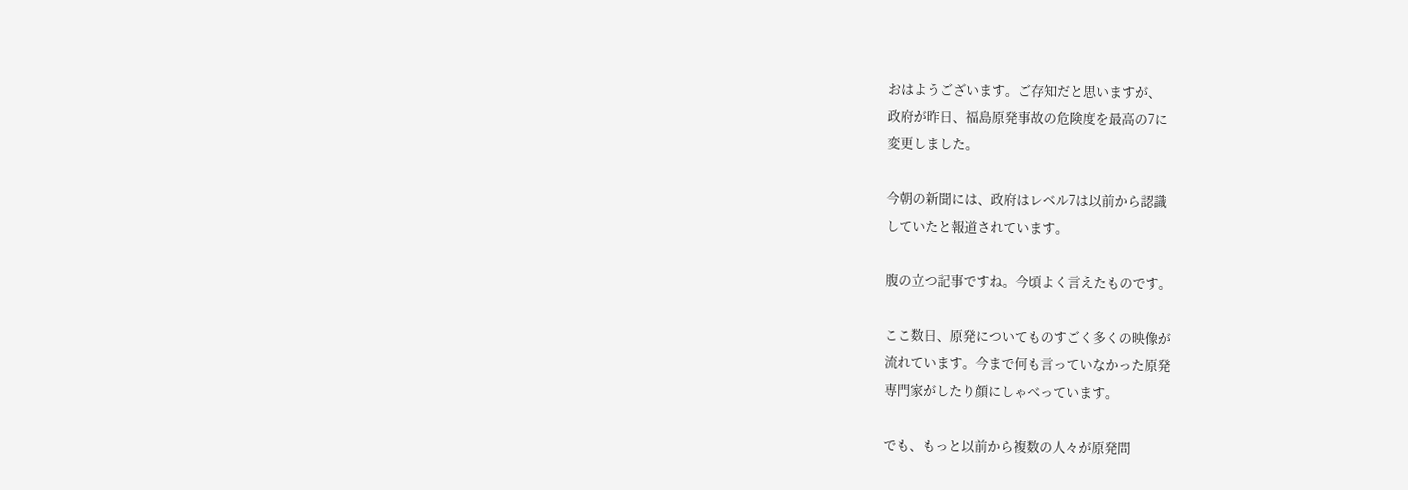おはようございます。ご存知だと思いますが、
政府が昨日、福島原発事故の危険度を最高の7に
変更しました。

今朝の新聞には、政府はレベル7は以前から認識
していたと報道されています。

腹の立つ記事ですね。今頃よく言えたものです。

ここ数日、原発についてものすごく多くの映像が
流れています。今まで何も言っていなかった原発
専門家がしたり顔にしゃべっています。

でも、もっと以前から複数の人々が原発問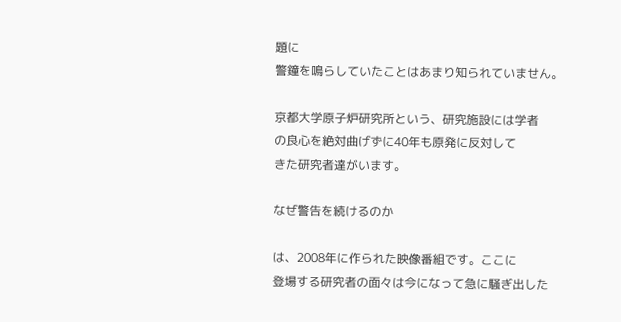題に
警鐘を鳴らしていたことはあまり知られていません。

京都大学原子炉研究所という、研究施設には学者
の良心を絶対曲げずに40年も原発に反対して
きた研究者達がいます。

なぜ警告を続けるのか

は、2008年に作られた映像番組です。ここに
登場する研究者の面々は今になって急に騒ぎ出した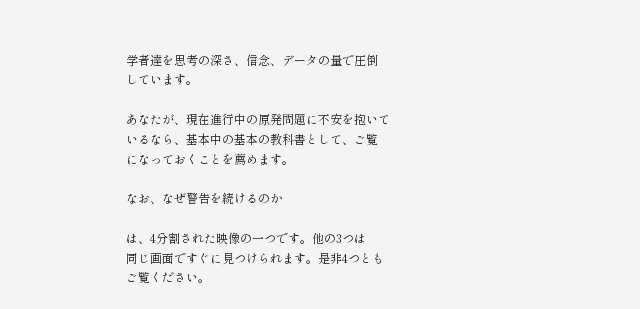学者達を思考の深さ、信念、データの量で圧倒
しています。

あなたが、現在進行中の原発問題に不安を抱いて
いるなら、基本中の基本の教科書として、ご覧
になっておくことを薦めます。

なお、なぜ警告を続けるのか

は、4分割された映像の一つです。他の3つは
同じ画面ですぐに見つけられます。是非4つとも
ご覧ください。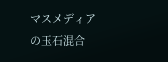マスメディアの玉石混合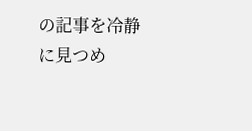の記事を冷静に見つめ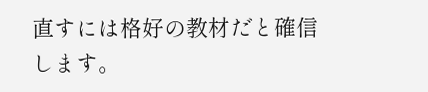直すには格好の教材だと確信します。